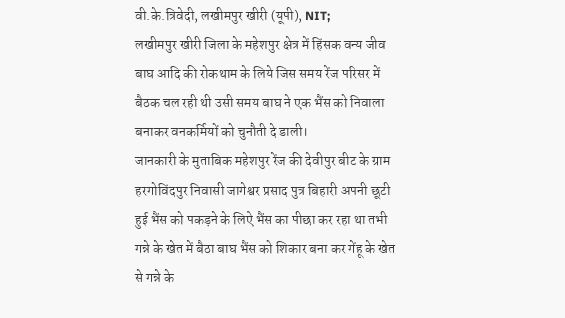वी.के.त्रिवेदी, लखीमपुर खीरी (यूपी), NIT;
लखीमपुर खीरी जिला के महेशपुर क्षेत्र में हिंसक वन्य जीव बाघ आदि की रोकथाम के लिये जिस समय रेंज परिसर में बैठक चल रही थी उसी समय बाघ ने एक भैंस को निवाला बनाकर वनकर्मियों को चुनौती दे डाली।
जानकारी के मुताबिक महेशपुर रेंज की देवीपुर बीट के ग्राम हरगोविंदपुर निवासी जागेश्वर प्रसाद पुत्र बिहारी अपनी छूटी हुई भैंस को पकड़ने के लिऐ भैंस का पीछा कर रहा था तभी गन्ने के खेत में बैठा बाघ भैंस को शिकार बना कर गेंहू के खेत से गन्ने के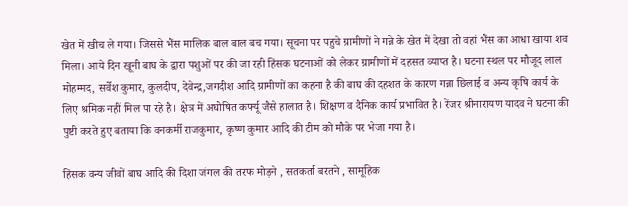खेत में खीच ले गया। जिससे भैंस मालिक बाल बाल बच गया। सूचना पर पहुचे ग्रामीणों ने गन्ने के खेत में देखा तो वहां भैंस का आधा खाया शव मिला। आये दिन खूनी बाघ के द्वारा पशुओं पर की जा रही हिंसक घटनाओं को लेकर ग्रामीणों में दहसत व्याप्त है। घटना स्थल पर मौजूद लाल मोहम्मद, सर्वेश कुमार, कुलदीप, देवेन्द्र,जगदीश आदि ग्रामीणों का कहना है की बाघ की दहशत के कारण गन्ना छिलाई व अन्य कृषि कार्य के लिए श्रमिक नहीं मिल पा रहे है। क्षेत्र में अघोषित कर्फ्यू जैसे हालात है। शिक्षण व दैनिक कार्य प्रभावित है। रेंजर श्रीनारायण यादव ने घटना की पुष्टी करते हुए बताया कि वनकर्मी राजकुमार, कृष्ण कुमार आदि की टीम को मौके पर भेजा गया है।

हिंसक वन्य जीवों बाघ आदि की दिशा जंगल की तरफ मोड़ने , सतकर्ता बरतने , सामूहिक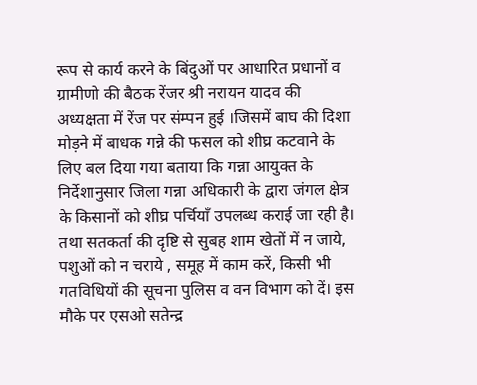रूप से कार्य करने के बिंदुओं पर आधारित प्रधानों व ग्रामीणो की बैठक रेंजर श्री नरायन यादव की अध्यक्षता में रेंज पर संम्पन हुई ।जिसमें बाघ की दिशा मोड़ने में बाधक गन्ने की फसल को शीघ्र कटवाने के लिए बल दिया गया बताया कि गन्ना आयुक्त के निर्देशानुसार जिला गन्ना अधिकारी के द्वारा जंगल क्षेत्र के किसानों को शीघ्र पर्चियाँ उपलब्ध कराई जा रही है। तथा सतकर्ता की दृष्टि से सुबह शाम खेतों में न जाये, पशुओं को न चराये , समूह में काम करें, किसी भी गतविधियों की सूचना पुलिस व वन विभाग को दें। इस मौके पर एसओ सतेन्द्र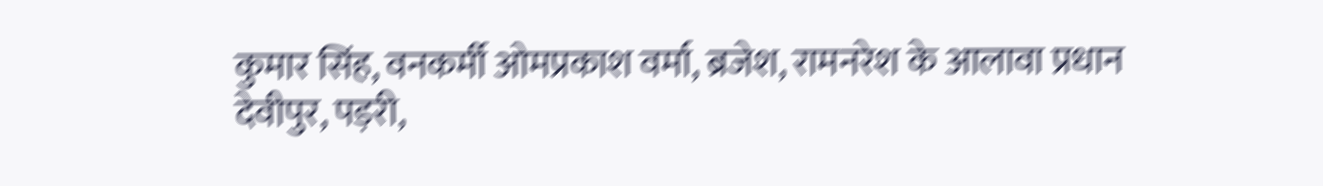कुमार सिंह, वनकर्मी ओमप्रकाश वर्मा, ब्रजेश, रामनरेश के आलावा प्रधान देवीपुर, पड़री,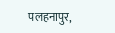पलहनापुर,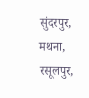सुंदरपुर, मथना, रसूलपुर,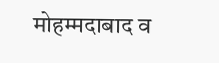मोहम्मदाबाद व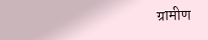ग्रामीण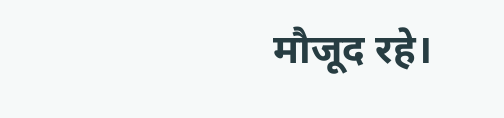मौजूद रहे।